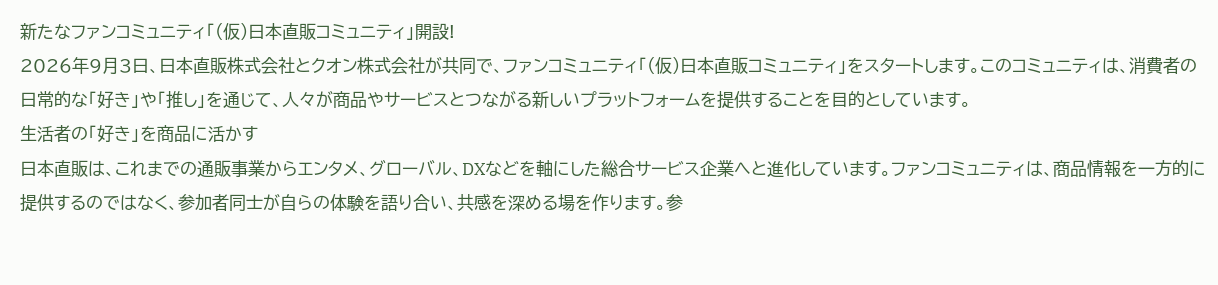新たなファンコミュニティ「(仮)日本直販コミュニティ」開設!
2026年9月3日、日本直販株式会社とクオン株式会社が共同で、ファンコミュニティ「(仮)日本直販コミュニティ」をスタートします。このコミュニティは、消費者の日常的な「好き」や「推し」を通じて、人々が商品やサービスとつながる新しいプラットフォームを提供することを目的としています。
生活者の「好き」を商品に活かす
日本直販は、これまでの通販事業からエンタメ、グローバル、DXなどを軸にした総合サービス企業へと進化しています。ファンコミュニティは、商品情報を一方的に提供するのではなく、参加者同士が自らの体験を語り合い、共感を深める場を作ります。参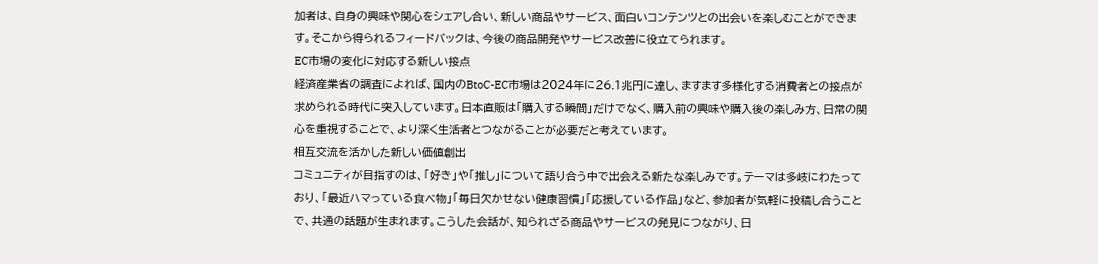加者は、自身の興味や関心をシェアし合い、新しい商品やサービス、面白いコンテンツとの出会いを楽しむことができます。そこから得られるフィードバックは、今後の商品開発やサービス改善に役立てられます。
EC市場の変化に対応する新しい接点
経済産業省の調査によれば、国内のBtoC-EC市場は2024年に26.1兆円に達し、ますます多様化する消費者との接点が求められる時代に突入しています。日本直販は「購入する瞬間」だけでなく、購入前の興味や購入後の楽しみ方、日常の関心を重視することで、より深く生活者とつながることが必要だと考えています。
相互交流を活かした新しい価値創出
コミュニティが目指すのは、「好き」や「推し」について語り合う中で出会える新たな楽しみです。テーマは多岐にわたっており、「最近ハマっている食べ物」「毎日欠かせない健康習慣」「応援している作品」など、参加者が気軽に投稿し合うことで、共通の話題が生まれます。こうした会話が、知られざる商品やサービスの発見につながり、日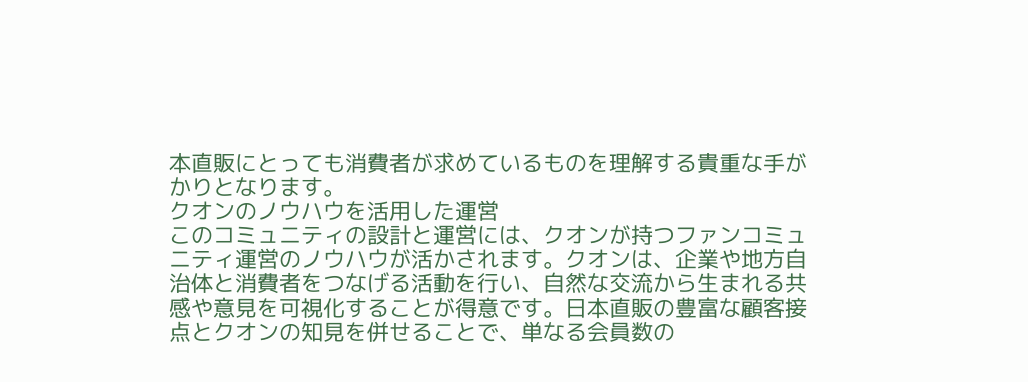本直販にとっても消費者が求めているものを理解する貴重な手がかりとなります。
クオンのノウハウを活用した運営
このコミュニティの設計と運営には、クオンが持つファンコミュニティ運営のノウハウが活かされます。クオンは、企業や地方自治体と消費者をつなげる活動を行い、自然な交流から生まれる共感や意見を可視化することが得意です。日本直販の豊富な顧客接点とクオンの知見を併せることで、単なる会員数の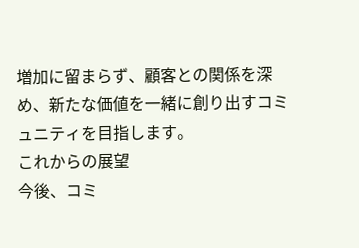増加に留まらず、顧客との関係を深め、新たな価値を一緒に創り出すコミュニティを目指します。
これからの展望
今後、コミ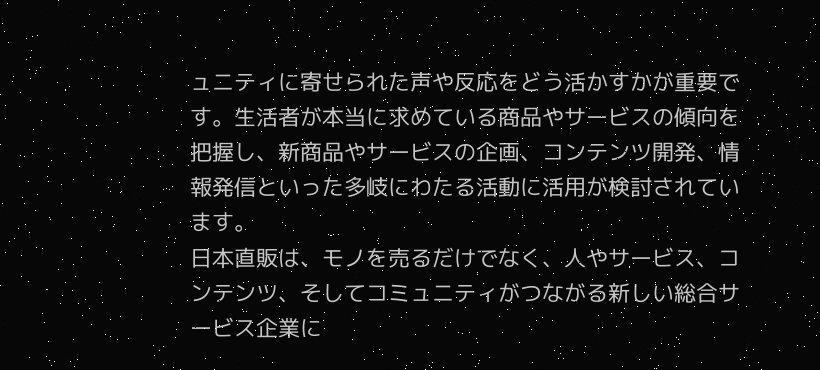ュニティに寄せられた声や反応をどう活かすかが重要です。生活者が本当に求めている商品やサービスの傾向を把握し、新商品やサービスの企画、コンテンツ開発、情報発信といった多岐にわたる活動に活用が検討されています。
日本直販は、モノを売るだけでなく、人やサービス、コンテンツ、そしてコミュニティがつながる新しい総合サービス企業に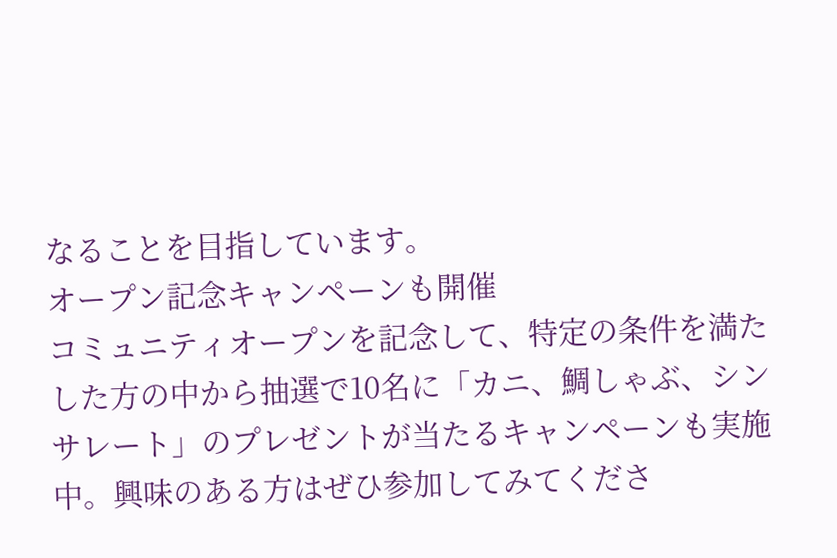なることを目指しています。
オープン記念キャンペーンも開催
コミュニティオープンを記念して、特定の条件を満たした方の中から抽選で10名に「カニ、鯛しゃぶ、シンサレート」のプレゼントが当たるキャンペーンも実施中。興味のある方はぜひ参加してみてくださ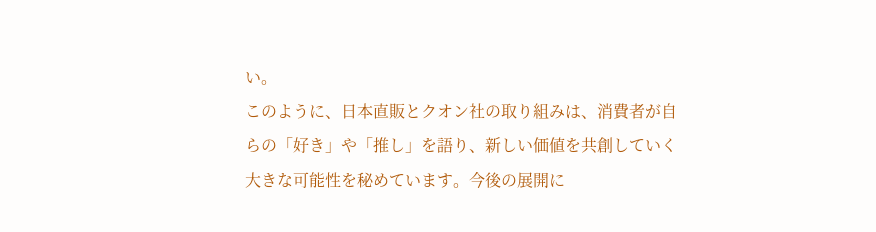い。
このように、日本直販とクオン社の取り組みは、消費者が自らの「好き」や「推し」を語り、新しい価値を共創していく大きな可能性を秘めています。今後の展開に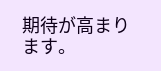期待が高まります。